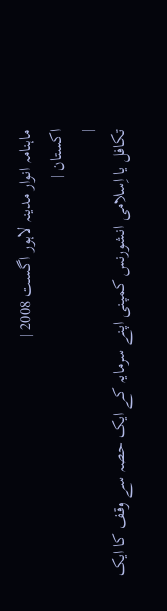ماہنامہ انوار مدینہ لاہور اگست 2008 |
اكستان |
|
تکافل یا اِسلامی انشورنس کمپنی اپنے سرمایہ کے ایک حصہ سے وقف کا ایک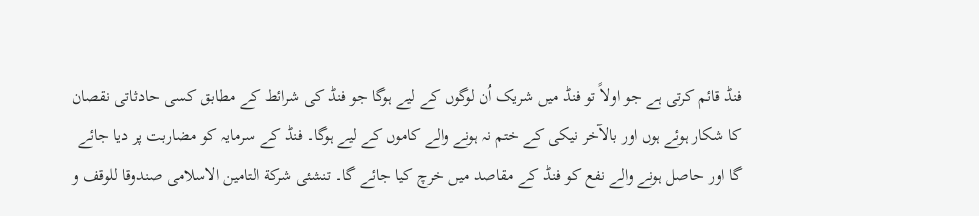فنڈ قائم کرتی ہے جو اولاً تو فنڈ میں شریک اُن لوگوں کے لیے ہوگا جو فنڈ کی شرائط کے مطابق کسی حادثاتی نقصان کا شکار ہوئے ہوں اور بالآخر نیکی کے ختم نہ ہونے والے کاموں کے لیے ہوگا۔ فنڈ کے سرمایہ کو مضاربت پر دیا جائے گا اور حاصل ہونے والے نفع کو فنڈ کے مقاصد میں خرچ کیا جائے گا۔ تنشئی شرکة التامین الاسلامی صندوقا للوقف و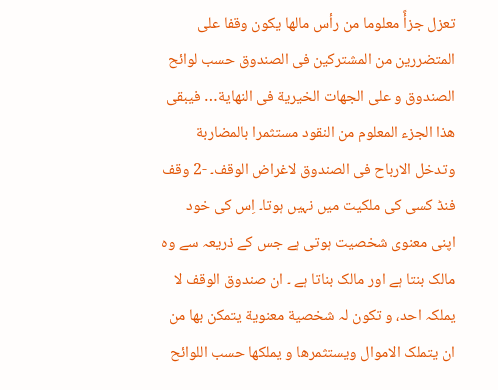تعزل جزأً معلوما من رأس مالھا یکون وقفا علی المتضررین من المشترکین فی الصندوق حسب لوائح الصندوق و علی الجھات الخیریة فی النھایة… فیبقی ھذا الجزء المعلوم من النقود مستثمرا بالمضاربة وتدخل الارباح فی الصندوق لاغراض الوقف۔ -2 وقف فنڈ کسی کی ملکیت میں نہیں ہوتا۔ اِس کی خود اپنی معنوی شخصیت ہوتی ہے جس کے ذریعہ سے وہ مالک بنتا ہے اور مالک بناتا ہے ۔ ان صندوق الوقف لا یملکہ احد، و تکون لہ شخصیة معنویة یتمکن بھا من ان یتملک الاموال ویستثمرھا و یملکھا حسب اللوائح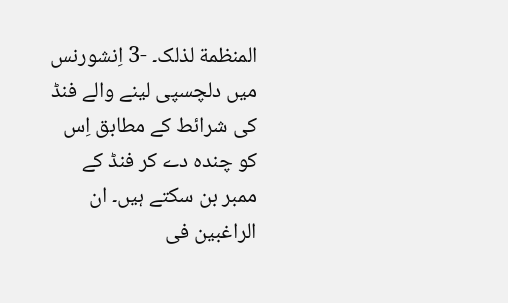المنظمة لذلک۔ -3 اِنشورنس میں دلچسپی لینے والے فنڈ کی شرائط کے مطابق اِس کو چندہ دے کر فنڈ کے ممبر بن سکتے ہیں۔ ان الراغبین فی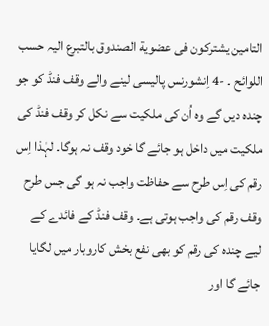التامین یشترکون فی عضویة الصندوق بالتبرع الیہ حسب اللوائح ۔ -4 اِنشورنس پالیسی لینے والے وقف فنڈ کو جو چندہ دیں گے وہ اُن کی ملکیت سے نکل کر وقف فنڈ کی ملکیت میں داخل ہو جائے گا خود وقف نہ ہوگا۔ لہٰذا اِس رقم کی اِس طرح سے حفاظت واجب نہ ہو گی جس طرح وقف رقم کی واجب ہوتی ہے۔ وقف فنڈ کے فائدے کے لیے چندہ کی رقم کو بھی نفع بخش کاروبار میں لگایا جائے گا اور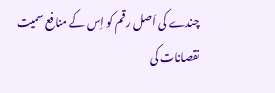چندے کی اَصل رقم کو اِس کے منافع سمیت نقصانات کی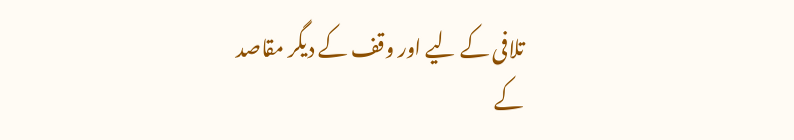تلافی کے لیے اور وقف کے دیگر مقاصد کے